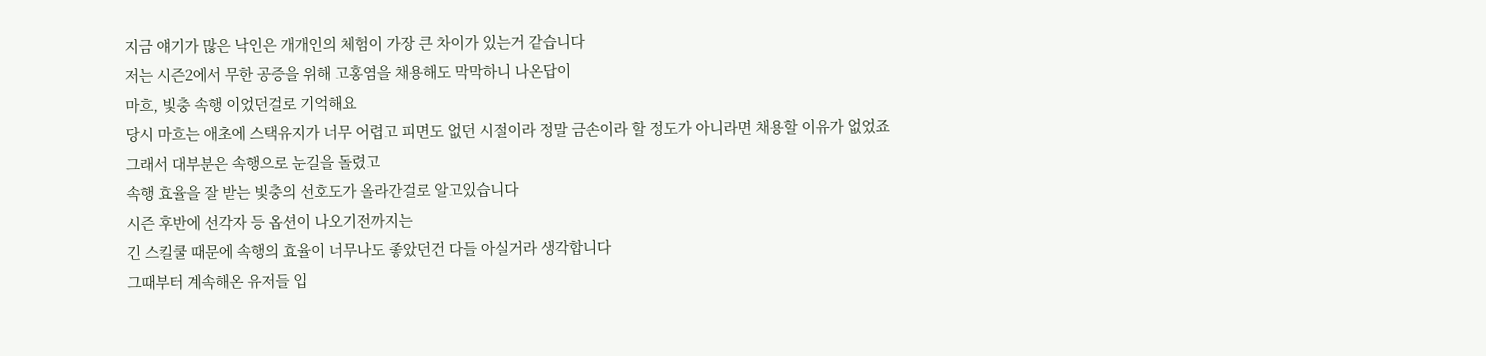지금 얘기가 많은 낙인은 개개인의 체험이 가장 큰 차이가 있는거 같습니다
저는 시즌2에서 무한 공증을 위해 고홍염을 채용해도 막막하니 나온답이
마흐, 빛충 속행 이었던걸로 기억해요
당시 마흐는 애초에 스택유지가 너무 어렵고 피면도 없던 시절이라 정말 금손이라 할 정도가 아니라면 채용할 이유가 없었죠
그래서 대부분은 속행으로 눈길을 돌렸고
속행 효율을 잘 받는 빛충의 선호도가 올라간걸로 알고있습니다
시즌 후반에 선각자 등 옵션이 나오기전까지는
긴 스킬쿨 때문에 속행의 효율이 너무나도 좋았던건 다들 아실거라 생각합니다
그때부터 계속해온 유저들 입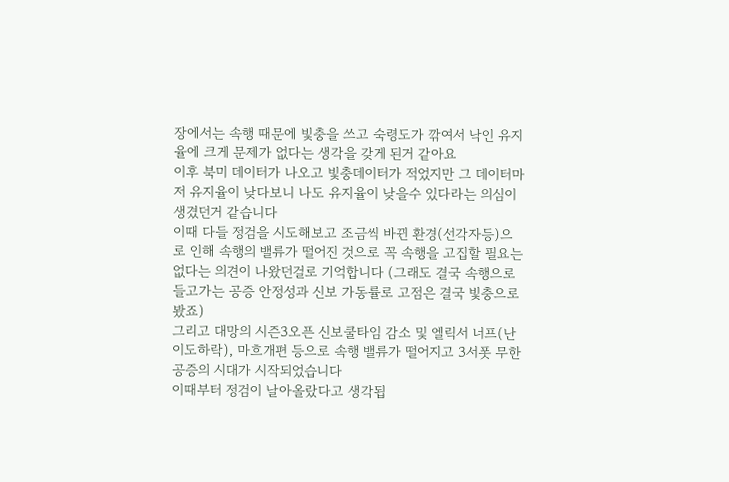장에서는 속행 때문에 빛충을 쓰고 숙령도가 깎여서 낙인 유지율에 크게 문제가 없다는 생각을 갖게 된거 같아요
이후 북미 데이터가 나오고 빛충데이터가 적었지만 그 데이터마저 유지율이 낮다보니 나도 유지율이 낮을수 있다라는 의심이 생겼던거 같습니다
이때 다들 정검을 시도해보고 조금씩 바뀐 환경(선각자등)으로 인해 속행의 밸류가 떨어진 것으로 꼭 속행을 고집할 필요는 없다는 의견이 나왔던걸로 기억합니다 (그래도 결국 속행으로 들고가는 공증 안정성과 신보 가동률로 고점은 결국 빛충으로 봤죠)
그리고 대망의 시즌3오픈 신보쿨타임 감소 및 엘릭서 너프(난이도하락), 마흐개편 등으로 속행 밸류가 떨어지고 3서폿 무한 공증의 시대가 시작되었습니다
이때부터 정검이 날아올랐다고 생각됩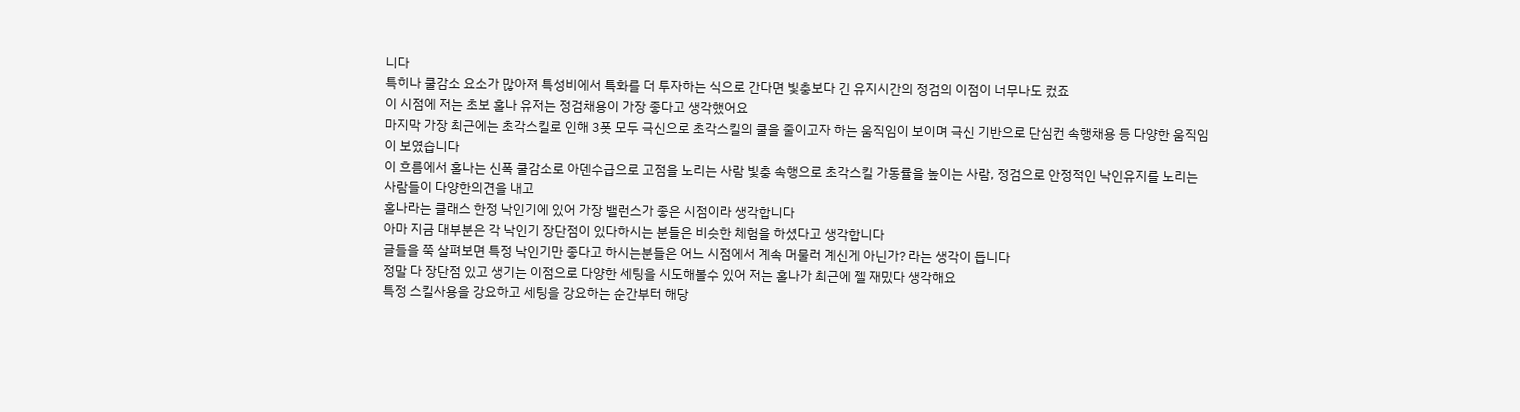니다
특히나 쿨감소 요소가 많아져 특성비에서 특화를 더 투자하는 식으로 간다면 빛충보다 긴 유지시간의 정검의 이점이 너무나도 컸죠
이 시점에 저는 초보 홀나 유저는 정검채용이 가장 좋다고 생각했어요
마지막 가장 최근에는 초각스킬로 인해 3폿 모두 극신으로 초각스킬의 쿨을 줄이고자 하는 움직임이 보이며 극신 기반으로 단심컨 속행채용 등 다양한 움직임이 보였습니다
이 흐름에서 홀나는 신폭 쿨감소로 아덴수급으로 고점을 노리는 사람 빛충 속행으로 초각스킬 가동률을 높이는 사람, 정검으로 안정적인 낙인유지를 노리는 사람들이 다양한의견을 내고
홀나라는 클래스 한정 낙인기에 있어 가장 밸런스가 좋은 시점이라 생각합니다
아마 지금 대부분은 각 낙인기 장단점이 있다하시는 분들은 비슷한 체험을 하셨다고 생각합니다
글들을 쭉 살펴보면 특정 낙인기만 좋다고 하시는분들은 어느 시점에서 계속 머물러 계신게 아닌가? 라는 생각이 듭니다
정말 다 장단점 있고 생기는 이점으로 다양한 세팅을 시도해볼수 있어 저는 홀나가 최근에 젤 재밌다 생각해요
특정 스킬사용을 강요하고 세팅을 강요하는 순간부터 해당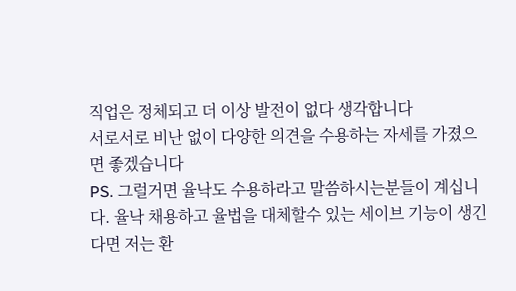직업은 정체되고 더 이상 발전이 없다 생각합니다
서로서로 비난 없이 다양한 의견을 수용하는 자세를 가졌으면 좋겠습니다
PS. 그럴거면 율낙도 수용하라고 말씀하시는분들이 계십니다. 율낙 채용하고 율법을 대체할수 있는 세이브 기능이 생긴다면 저는 환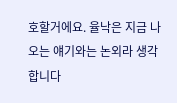호할거에요. 율낙은 지금 나오는 얘기와는 논외라 생각합니다